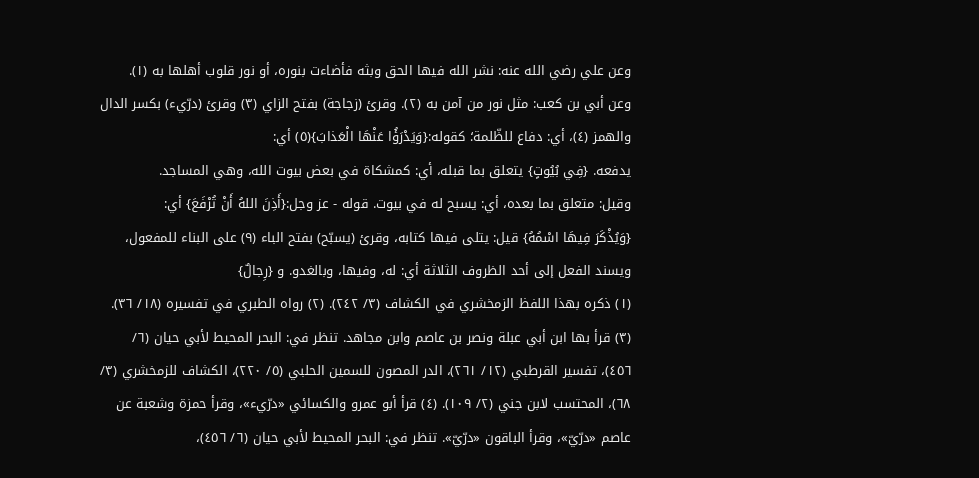وعن علي رضي الله عنه: نشر الله فيها الحق وبثه فأضاءت بنوره، أو نور قلوب أهلها به (١).
وعن أبي بن كعب: مثل نور من آمن به (٢). وقرئ (زجاجة) بفتح الزاي (٣) وقرئ (درّيء) بكسر الدال والهمز (٤)، أي: دفاع للظّلمة؛ كقوله:{وَيَدْرَؤُا عَنْهَا الْعَذابَ}(٥) أي:
يدفعه. {فِي بُيُوتٍ} يتعلق بما قبله، أي: كمشكاة في بعض بيوت الله، وهي المساجد.
وقيل: متعلق بما بعده، أي: يسبح له في بيوت. قوله - عز وجل:{أَذِنَ اللهُ أَنْ تُرْفَعَ} أي:
{وَيُذْكَرَ فِيهَا اسْمُهُ} قيل: يتلى فيها كتابه، وقرئ (يسبّح) بفتح الباء (٩) على البناء للمفعول، ويسند الفعل إلى أحد الظروف الثلاثة أي: له، وفيها، وبالغدو. و {رِجالٌ}
(١) ذكره بهذا اللفظ الزمخشري في الكشاف (٣/ ٢٤٢). (٢) رواه الطبري في تفسيره (١٨/ ٣٦). (٣) قرأ بها ابن أبي عبلة ونصر بن عاصم وابن مجاهد. تنظر في: البحر المحيط لأبي حيان (٦/ ٤٥٦)، تفسير القرطبي (١٢/ ٢٦١)، الدر المصون للسمين الحلبي (٥/ ٢٢٠)، الكشاف للزمخشري (٣/ ٦٨)، المحتسب لابن جني (٢/ ١٠٩). (٤) قرأ أبو عمرو والكسائي «درّيء»، وقرأ حمزة وشعبة عن عاصم «درّيّ»، وقرأ الباقون «درّيّ». تنظر في: البحر المحيط لأبي حيان (٦/ ٤٥٦)،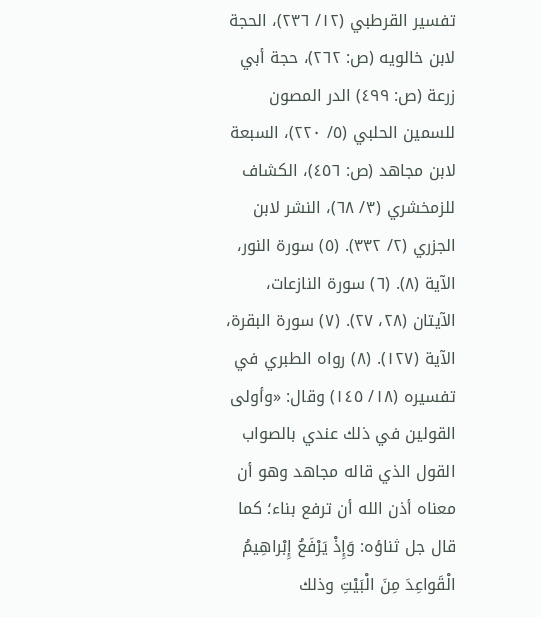تفسير القرطبي (١٢/ ٢٣٦)، الحجة لابن خالويه (ص: ٢٦٢)، حجة أبي زرعة (ص: ٤٩٩) الدر المصون للسمين الحلبي (٥/ ٢٢٠)، السبعة لابن مجاهد (ص: ٤٥٦)، الكشاف للزمخشري (٣/ ٦٨)، النشر لابن الجزري (٢/ ٣٣٢). (٥) سورة النور، الآية (٨). (٦) سورة النازعات، الآيتان (٢٨، ٢٧). (٧) سورة البقرة، الآية (١٢٧). (٨) رواه الطبري في تفسيره (١٨/ ١٤٥) وقال: «وأولى القولين في ذلك عندي بالصواب القول الذي قاله مجاهد وهو أن معناه أذن الله أن ترفع بناء؛ كما قال جل ثناؤه: وَإِذْ يَرْفَعُ إِبْراهِيمُ الْقَواعِدَ مِنَ الْبَيْتِ وذلك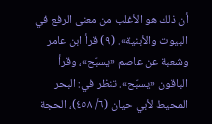أن ذلك هو الأغلب من معنى الرفع في البيوت والأبنية». (٩) قرأ ابن عامر وشعبة عن عاصم «يسبّح»، وقرأ الباقون «يسبّح». تنظر في: البحر المحيط لأبي حيان (٦/ ٤٥٨)، الحجة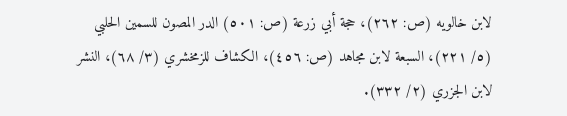لابن خالويه (ص: ٢٦٢)، حجة أبي زرعة (ص: ٥٠١) الدر المصون للسمين الحلبي (٥/ ٢٢١)، السبعة لابن مجاهد (ص: ٤٥٦)، الكشاف للزمخشري (٣/ ٦٨)، النشر لابن الجزري (٢/ ٣٣٢).